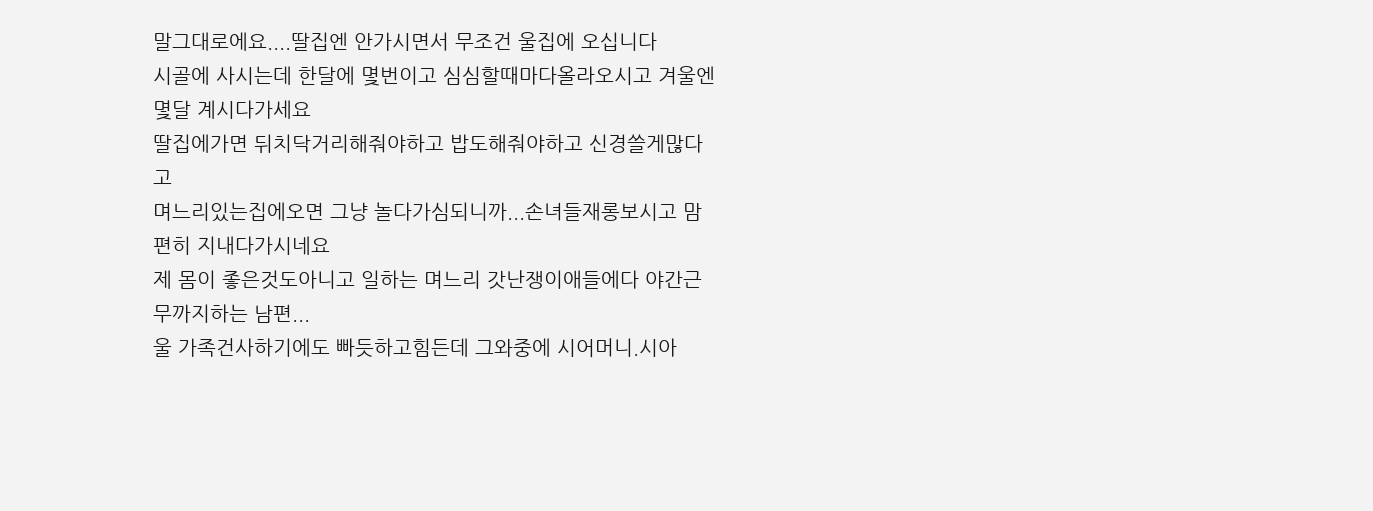말그대로에요....딸집엔 안가시면서 무조건 울집에 오십니다
시골에 사시는데 한달에 몇번이고 심심할때마다올라오시고 겨울엔 몇달 계시다가세요
딸집에가면 뒤치닥거리해줘야하고 밥도해줘야하고 신경쓸게많다고
며느리있는집에오면 그냥 놀다가심되니까...손녀들재롱보시고 맘편히 지내다가시네요
제 몸이 좋은것도아니고 일하는 며느리 갓난쟁이애들에다 야간근무까지하는 남편...
울 가족건사하기에도 빠듯하고힘든데 그와중에 시어머니.시아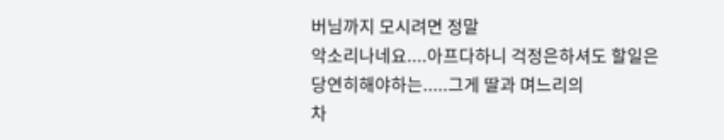버님까지 모시려면 정말
악소리나네요....아프다하니 걱정은하셔도 할일은 당연히해야하는.....그게 딸과 며느리의
차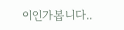이인가봅니다..